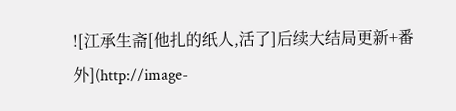![江承生斋[他扎的纸人,活了]后续大结局更新+番外](http://image-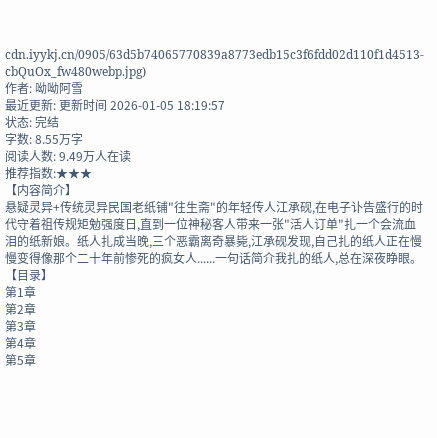cdn.iyykj.cn/0905/63d5b74065770839a8773edb15c3f6fdd02d110f1d4513-cbQuOx_fw480webp.jpg)
作者: 呦呦阿雪
最近更新: 更新时间 2026-01-05 18:19:57
状态: 完结
字数: 8.55万字
阅读人数: 9.49万人在读
推荐指数:★★★
【内容简介】
悬疑灵异+传统灵异民国老纸铺"往生斋"的年轻传人江承砚,在电子讣告盛行的时代守着祖传规矩勉强度日,直到一位神秘客人带来一张"活人订单"扎一个会流血泪的纸新娘。纸人扎成当晚,三个恶霸离奇暴毙,江承砚发现,自己扎的纸人正在慢慢变得像那个二十年前惨死的疯女人......一句话简介我扎的纸人,总在深夜睁眼。
【目录】
第1章
第2章
第3章
第4章
第5章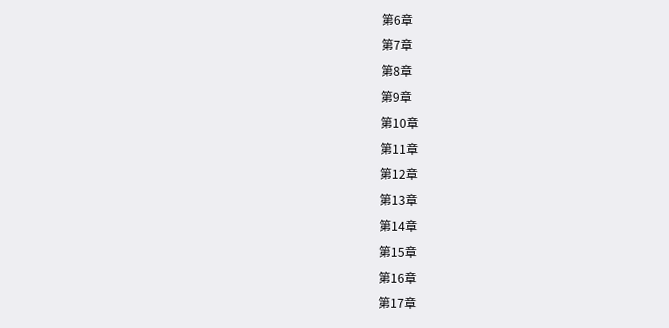第6章
第7章
第8章
第9章
第10章
第11章
第12章
第13章
第14章
第15章
第16章
第17章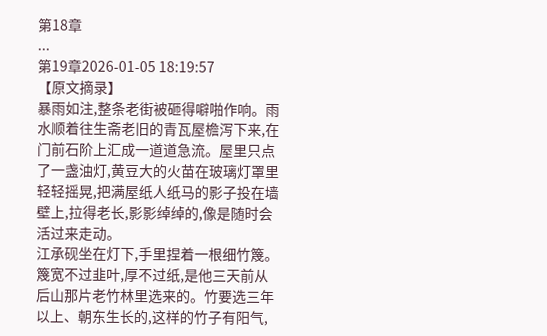第18章
...
第19章2026-01-05 18:19:57
【原文摘录】
暴雨如注,整条老街被砸得噼啪作响。雨水顺着往生斋老旧的青瓦屋檐泻下来,在门前石阶上汇成一道道急流。屋里只点了一盏油灯,黄豆大的火苗在玻璃灯罩里轻轻摇晃,把满屋纸人纸马的影子投在墙壁上,拉得老长,影影绰绰的,像是随时会活过来走动。
江承砚坐在灯下,手里捏着一根细竹篾。
篾宽不过韭叶,厚不过纸,是他三天前从后山那片老竹林里选来的。竹要选三年以上、朝东生长的,这样的竹子有阳气,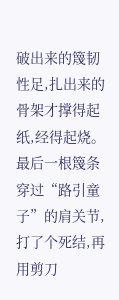破出来的篾韧性足,扎出来的骨架才撑得起纸,经得起烧。
最后一根篾条穿过“路引童子”的肩关节,打了个死结,再用剪刀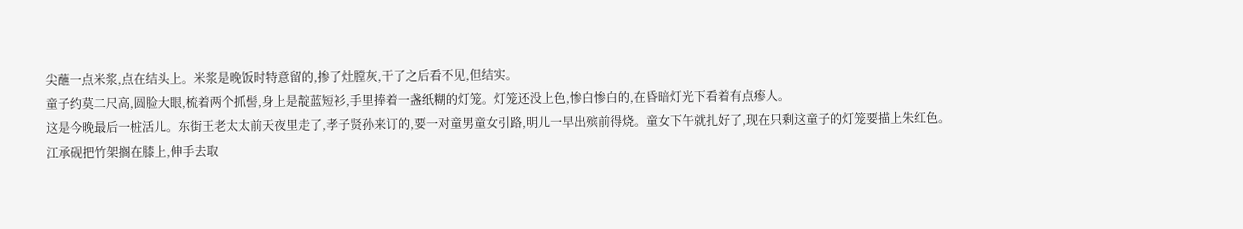尖蘸一点米浆,点在结头上。米浆是晚饭时特意留的,掺了灶膛灰,干了之后看不见,但结实。
童子约莫二尺高,圆脸大眼,梳着两个抓髻,身上是靛蓝短衫,手里捧着一盏纸糊的灯笼。灯笼还没上色,惨白惨白的,在昏暗灯光下看着有点瘆人。
这是今晚最后一桩活儿。东街王老太太前天夜里走了,孝子贤孙来订的,要一对童男童女引路,明儿一早出殡前得烧。童女下午就扎好了,现在只剩这童子的灯笼要描上朱红色。
江承砚把竹架搁在膝上,伸手去取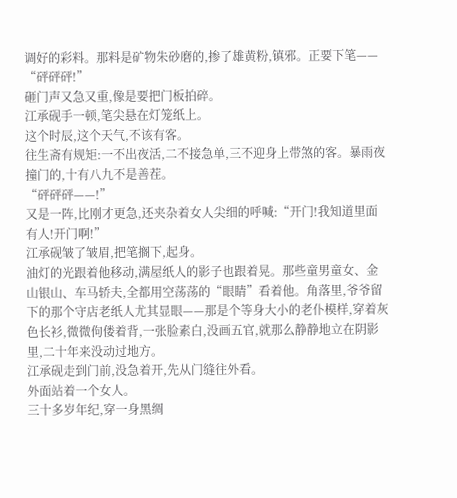调好的彩料。那料是矿物朱砂磨的,掺了雄黄粉,镇邪。正要下笔——
“砰砰砰!”
砸门声又急又重,像是要把门板拍碎。
江承砚手一顿,笔尖悬在灯笼纸上。
这个时辰,这个天气,不该有客。
往生斋有规矩:一不出夜活,二不接急单,三不迎身上带煞的客。暴雨夜撞门的,十有八九不是善茬。
“砰砰砰——!”
又是一阵,比刚才更急,还夹杂着女人尖细的呼喊:“开门!我知道里面有人!开门啊!”
江承砚皱了皱眉,把笔搁下,起身。
油灯的光跟着他移动,满屋纸人的影子也跟着晃。那些童男童女、金山银山、车马轿夫,全都用空荡荡的“眼睛”看着他。角落里,爷爷留下的那个守店老纸人尤其显眼——那是个等身大小的老仆模样,穿着灰色长衫,微微佝偻着背,一张脸素白,没画五官,就那么静静地立在阴影里,二十年来没动过地方。
江承砚走到门前,没急着开,先从门缝往外看。
外面站着一个女人。
三十多岁年纪,穿一身黑绸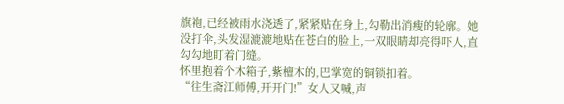旗袍,已经被雨水浇透了,紧紧贴在身上,勾勒出消瘦的轮廓。她没打伞,头发湿漉漉地贴在苍白的脸上,一双眼睛却亮得吓人,直勾勾地盯着门缝。
怀里抱着个木箱子,紫檀木的,巴掌宽的铜锁扣着。
“往生斋江师傅,开开门!”女人又喊,声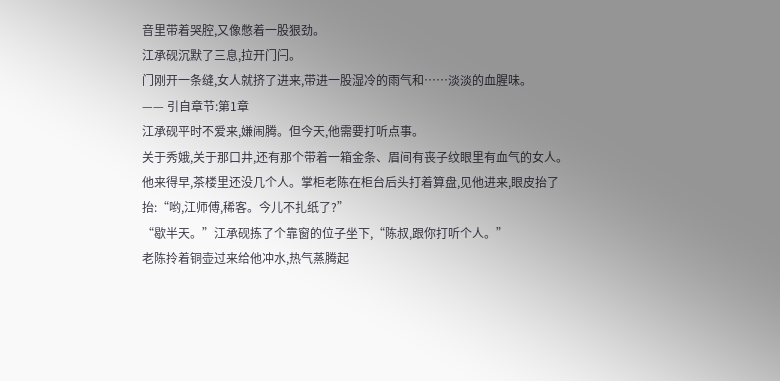音里带着哭腔,又像憋着一股狠劲。
江承砚沉默了三息,拉开门闩。
门刚开一条缝,女人就挤了进来,带进一股湿冷的雨气和……淡淡的血腥味。
—— 引自章节:第1章
江承砚平时不爱来,嫌闹腾。但今天,他需要打听点事。
关于秀娥,关于那口井,还有那个带着一箱金条、眉间有丧子纹眼里有血气的女人。
他来得早,茶楼里还没几个人。掌柜老陈在柜台后头打着算盘,见他进来,眼皮抬了抬:“哟,江师傅,稀客。今儿不扎纸了?”
“歇半天。”江承砚拣了个靠窗的位子坐下,“陈叔,跟你打听个人。”
老陈拎着铜壶过来给他冲水,热气蒸腾起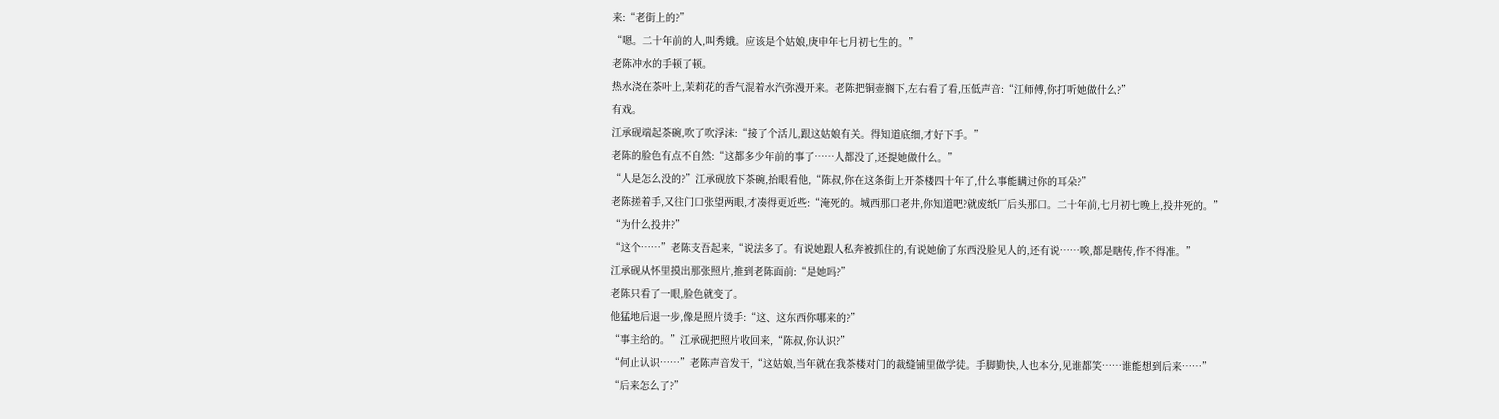来:“老街上的?”
“嗯。二十年前的人,叫秀娥。应该是个姑娘,庚申年七月初七生的。”
老陈冲水的手顿了顿。
热水浇在茶叶上,茉莉花的香气混着水汽弥漫开来。老陈把铜壶搁下,左右看了看,压低声音:“江师傅,你打听她做什么?”
有戏。
江承砚端起茶碗,吹了吹浮沫:“接了个活儿,跟这姑娘有关。得知道底细,才好下手。”
老陈的脸色有点不自然:“这都多少年前的事了……人都没了,还提她做什么。”
“人是怎么没的?”江承砚放下茶碗,抬眼看他,“陈叔,你在这条街上开茶楼四十年了,什么事能瞒过你的耳朵?”
老陈搓着手,又往门口张望两眼,才凑得更近些:“淹死的。城西那口老井,你知道吧?就废纸厂后头那口。二十年前,七月初七晚上,投井死的。”
“为什么投井?”
“这个……”老陈支吾起来,“说法多了。有说她跟人私奔被抓住的,有说她偷了东西没脸见人的,还有说……唉,都是瞎传,作不得准。”
江承砚从怀里摸出那张照片,推到老陈面前:“是她吗?”
老陈只看了一眼,脸色就变了。
他猛地后退一步,像是照片烫手:“这、这东西你哪来的?”
“事主给的。”江承砚把照片收回来,“陈叔,你认识?”
“何止认识……”老陈声音发干,“这姑娘,当年就在我茶楼对门的裁缝铺里做学徒。手脚勤快,人也本分,见谁都笑……谁能想到后来……”
“后来怎么了?”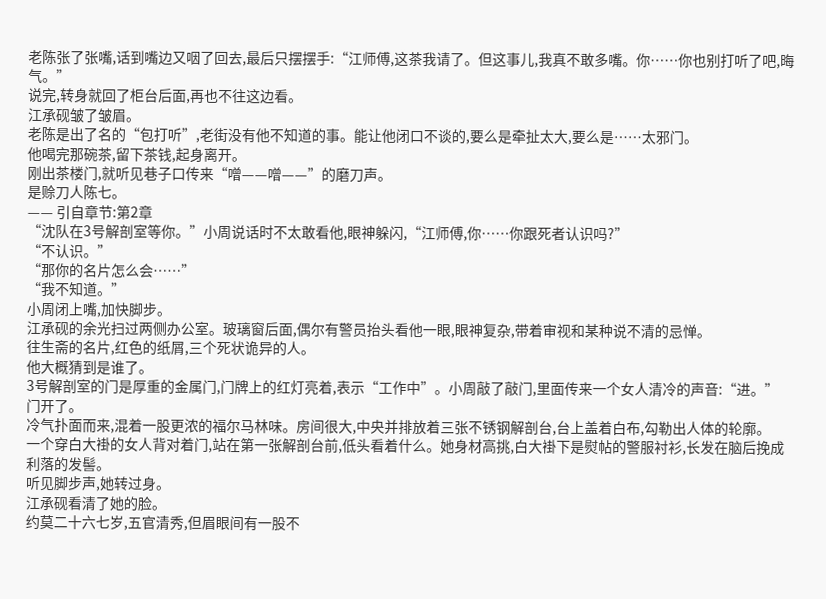老陈张了张嘴,话到嘴边又咽了回去,最后只摆摆手:“江师傅,这茶我请了。但这事儿,我真不敢多嘴。你……你也别打听了吧,晦气。”
说完,转身就回了柜台后面,再也不往这边看。
江承砚皱了皱眉。
老陈是出了名的“包打听”,老街没有他不知道的事。能让他闭口不谈的,要么是牵扯太大,要么是……太邪门。
他喝完那碗茶,留下茶钱,起身离开。
刚出茶楼门,就听见巷子口传来“噌——噌——”的磨刀声。
是赊刀人陈七。
—— 引自章节:第2章
“沈队在3号解剖室等你。”小周说话时不太敢看他,眼神躲闪,“江师傅,你……你跟死者认识吗?”
“不认识。”
“那你的名片怎么会……”
“我不知道。”
小周闭上嘴,加快脚步。
江承砚的余光扫过两侧办公室。玻璃窗后面,偶尔有警员抬头看他一眼,眼神复杂,带着审视和某种说不清的忌惮。
往生斋的名片,红色的纸屑,三个死状诡异的人。
他大概猜到是谁了。
3号解剖室的门是厚重的金属门,门牌上的红灯亮着,表示“工作中”。小周敲了敲门,里面传来一个女人清冷的声音:“进。”
门开了。
冷气扑面而来,混着一股更浓的福尔马林味。房间很大,中央并排放着三张不锈钢解剖台,台上盖着白布,勾勒出人体的轮廓。
一个穿白大褂的女人背对着门,站在第一张解剖台前,低头看着什么。她身材高挑,白大褂下是熨帖的警服衬衫,长发在脑后挽成利落的发髻。
听见脚步声,她转过身。
江承砚看清了她的脸。
约莫二十六七岁,五官清秀,但眉眼间有一股不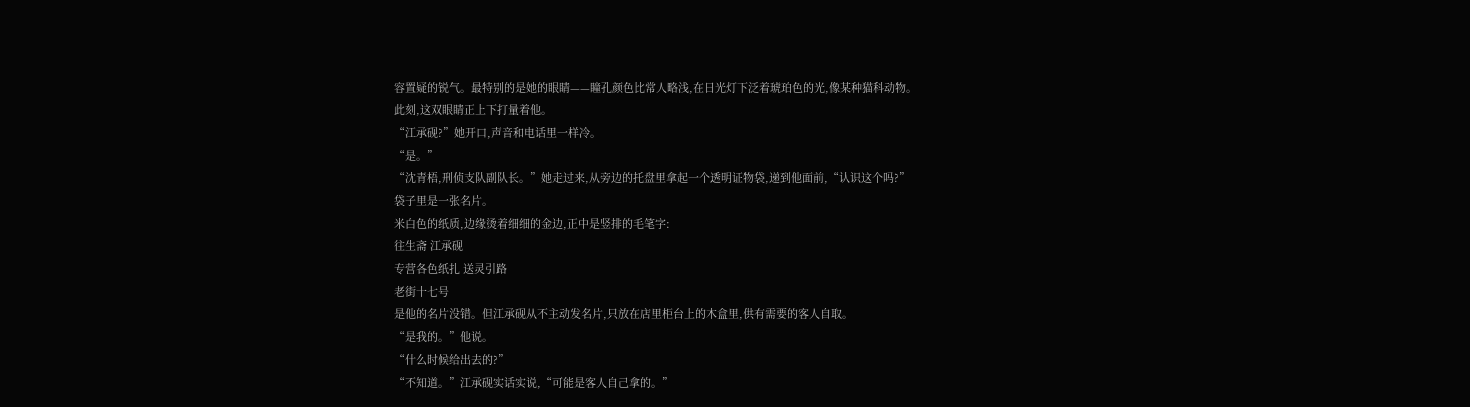容置疑的锐气。最特别的是她的眼睛——瞳孔颜色比常人略浅,在日光灯下泛着琥珀色的光,像某种猫科动物。
此刻,这双眼睛正上下打量着他。
“江承砚?”她开口,声音和电话里一样冷。
“是。”
“沈青梧,刑侦支队副队长。”她走过来,从旁边的托盘里拿起一个透明证物袋,递到他面前,“认识这个吗?”
袋子里是一张名片。
米白色的纸质,边缘烫着细细的金边,正中是竖排的毛笔字:
往生斋 江承砚
专营各色纸扎 送灵引路
老街十七号
是他的名片没错。但江承砚从不主动发名片,只放在店里柜台上的木盒里,供有需要的客人自取。
“是我的。”他说。
“什么时候给出去的?”
“不知道。”江承砚实话实说,“可能是客人自己拿的。”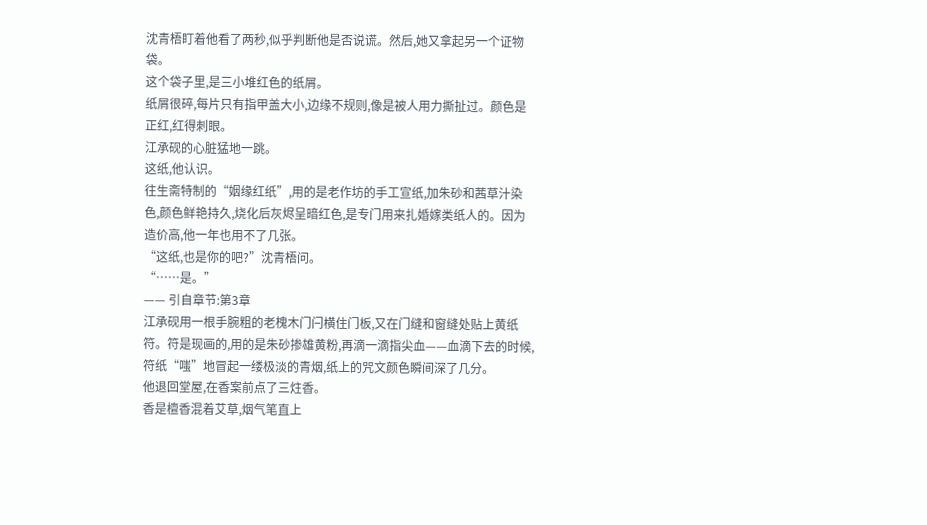沈青梧盯着他看了两秒,似乎判断他是否说谎。然后,她又拿起另一个证物袋。
这个袋子里,是三小堆红色的纸屑。
纸屑很碎,每片只有指甲盖大小,边缘不规则,像是被人用力撕扯过。颜色是正红,红得刺眼。
江承砚的心脏猛地一跳。
这纸,他认识。
往生斋特制的“姻缘红纸”,用的是老作坊的手工宣纸,加朱砂和茜草汁染色,颜色鲜艳持久,烧化后灰烬呈暗红色,是专门用来扎婚嫁类纸人的。因为造价高,他一年也用不了几张。
“这纸,也是你的吧?”沈青梧问。
“……是。”
—— 引自章节:第3章
江承砚用一根手腕粗的老槐木门闩横住门板,又在门缝和窗缝处贴上黄纸符。符是现画的,用的是朱砂掺雄黄粉,再滴一滴指尖血——血滴下去的时候,符纸“嗤”地冒起一缕极淡的青烟,纸上的咒文颜色瞬间深了几分。
他退回堂屋,在香案前点了三炷香。
香是檀香混着艾草,烟气笔直上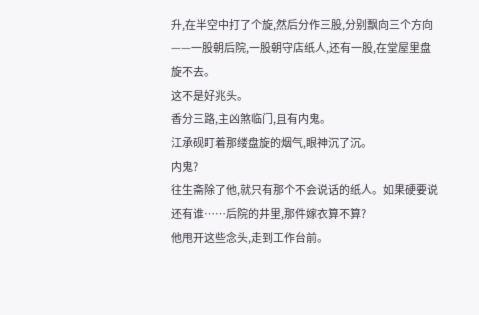升,在半空中打了个旋,然后分作三股,分别飘向三个方向——一股朝后院,一股朝守店纸人,还有一股,在堂屋里盘旋不去。
这不是好兆头。
香分三路,主凶煞临门,且有内鬼。
江承砚盯着那缕盘旋的烟气,眼神沉了沉。
内鬼?
往生斋除了他,就只有那个不会说话的纸人。如果硬要说还有谁……后院的井里,那件嫁衣算不算?
他甩开这些念头,走到工作台前。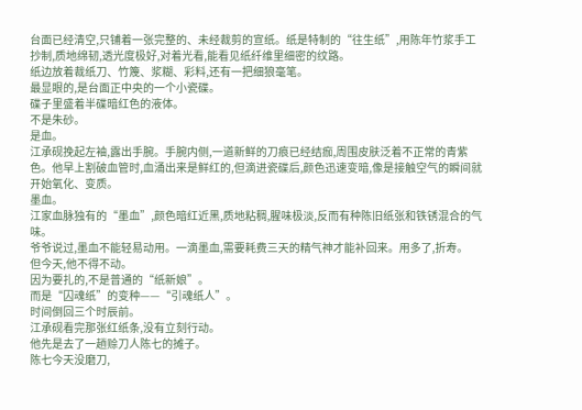台面已经清空,只铺着一张完整的、未经裁剪的宣纸。纸是特制的“往生纸”,用陈年竹浆手工抄制,质地绵韧,透光度极好,对着光看,能看见纸纤维里细密的纹路。
纸边放着裁纸刀、竹篾、浆糊、彩料,还有一把细狼毫笔。
最显眼的,是台面正中央的一个小瓷碟。
碟子里盛着半碟暗红色的液体。
不是朱砂。
是血。
江承砚挽起左袖,露出手腕。手腕内侧,一道新鲜的刀痕已经结痂,周围皮肤泛着不正常的青紫色。他早上割破血管时,血涌出来是鲜红的,但滴进瓷碟后,颜色迅速变暗,像是接触空气的瞬间就开始氧化、变质。
墨血。
江家血脉独有的“墨血”,颜色暗红近黑,质地粘稠,腥味极淡,反而有种陈旧纸张和铁锈混合的气味。
爷爷说过,墨血不能轻易动用。一滴墨血,需要耗费三天的精气神才能补回来。用多了,折寿。
但今天,他不得不动。
因为要扎的,不是普通的“纸新娘”。
而是“囚魂纸”的变种——“引魂纸人”。
时间倒回三个时辰前。
江承砚看完那张红纸条,没有立刻行动。
他先是去了一趟赊刀人陈七的摊子。
陈七今天没磨刀,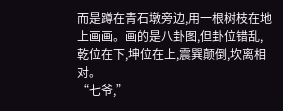而是蹲在青石墩旁边,用一根树枝在地上画画。画的是八卦图,但卦位错乱,乾位在下,坤位在上,震巽颠倒,坎离相对。
“七爷,”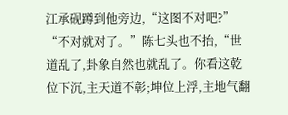江承砚蹲到他旁边,“这图不对吧?”
“不对就对了。”陈七头也不抬,“世道乱了,卦象自然也就乱了。你看这乾位下沉,主天道不彰;坤位上浮,主地气翻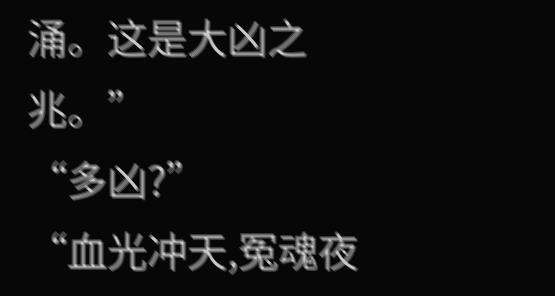涌。这是大凶之兆。”
“多凶?”
“血光冲天,冤魂夜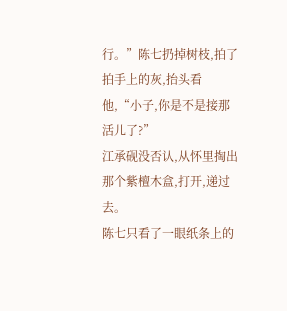行。”陈七扔掉树枝,拍了拍手上的灰,抬头看他,“小子,你是不是接那活儿了?”
江承砚没否认,从怀里掏出那个紫檀木盒,打开,递过去。
陈七只看了一眼纸条上的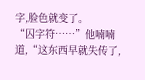字,脸色就变了。
“囚字符……”他喃喃道,“这东西早就失传了,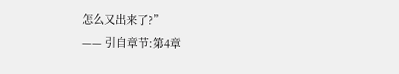怎么又出来了?”
—— 引自章节:第4章